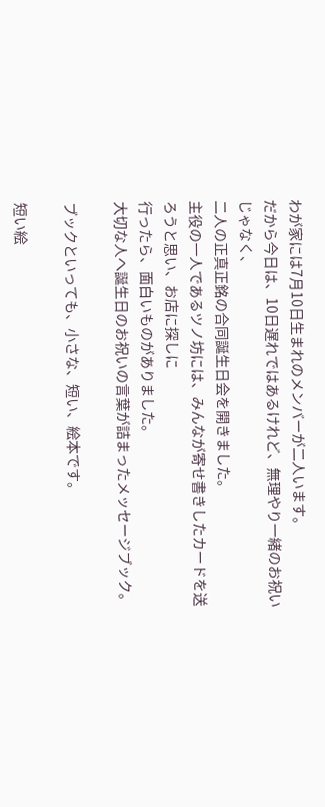わが家には7月10日生まれのメンバーが二人います。
だから今日は、10日遅れではあるけれど、無理やり一緒のお祝いじゃなく、
二人の正真正銘の合同誕生日会を開きました。
主役の一人であるツノ坊には、みんなが寄せ書きしたカードを送ろうと思い、お店に探しに
行ったら、面白いものがありました。
大切な人へ誕生日のお祝いの言葉が詰まったメッセージブック。

ブックといっても、小さな、短い、絵本です。

短い絵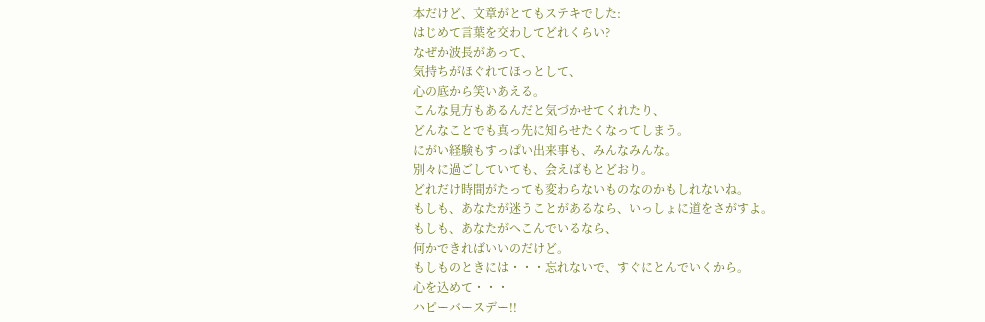本だけど、文章がとてもステキでした:
はじめて言葉を交わしてどれくらい?
なぜか波長があって、
気持ちがほぐれてほっとして、
心の底から笑いあえる。
こんな見方もあるんだと気づかせてくれたり、
どんなことでも真っ先に知らせたくなってしまう。
にがい経験もすっぱい出来事も、みんなみんな。
別々に過ごしていても、会えばもとどおり。
どれだけ時間がたっても変わらないものなのかもしれないね。
もしも、あなたが迷うことがあるなら、いっしょに道をさがすよ。
もしも、あなたがへこんでいるなら、
何かできればいいのだけど。
もしものときには・・・忘れないで、すぐにとんでいくから。
心を込めて・・・
ハピーバースデー!!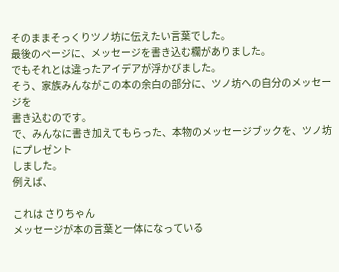そのままそっくりツノ坊に伝えたい言葉でした。
最後のページに、メッセージを書き込む欄がありました。
でもそれとは違ったアイデアが浮かびました。
そう、家族みんながこの本の余白の部分に、ツノ坊への自分のメッセージを
書き込むのです。
で、みんなに書き加えてもらった、本物のメッセージブックを、ツノ坊にプレゼント
しました。
例えば、

これは さりちゃん
メッセージが本の言葉と一体になっている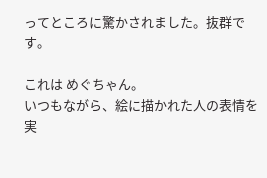ってところに驚かされました。抜群です。

これは めぐちゃん。
いつもながら、絵に描かれた人の表情を実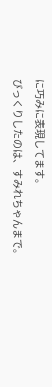に巧みに表現してます。
びっくりしたのは、すみれちゃんまで。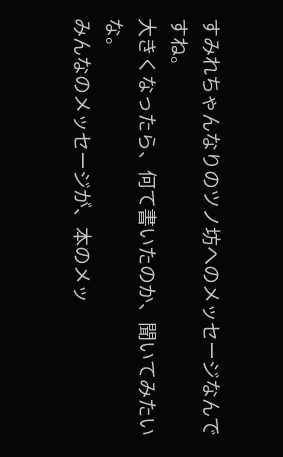すみれちゃんなりのツノ坊へのメッセージなんですね。
大きくなったら、何て書いたのか、聞いてみたいな。
みんなのメッセージが、本のメッ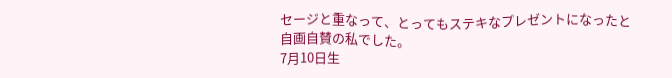セージと重なって、とってもステキなプレゼントになったと
自画自賛の私でした。
7月10日生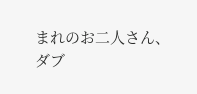まれのお二人さん、
ダブ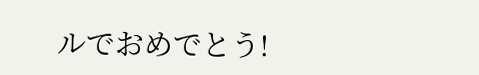ルでおめでとう!